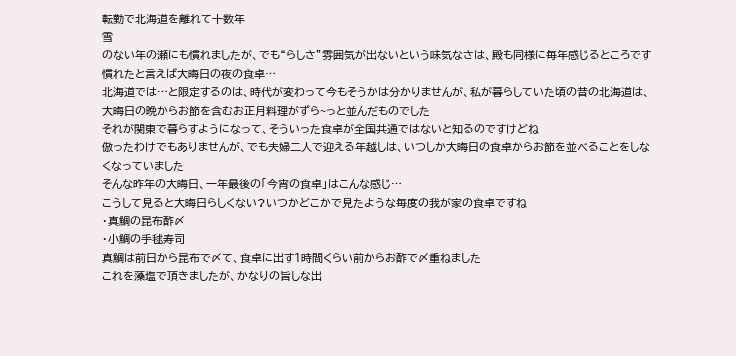転勤で北海道を離れて十数年
雪
のない年の瀬にも慣れましたが、でも“らしさ”雰囲気が出ないという味気なさは、殿も同様に毎年感じるところです
慣れたと言えば大晦日の夜の食卓…
北海道では…と限定するのは、時代が変わって今もそうかは分かりませんが、私が暮らしていた頃の昔の北海道は、大晦日の晩からお節を含むお正月料理がずら~っと並んだものでした
それが関東で暮らすようになって、そういった食卓が全国共通ではないと知るのですけどね
倣ったわけでもありませんが、でも夫婦二人で迎える年越しは、いつしか大晦日の食卓からお節を並べることをしなくなっていました
そんな昨年の大晦日、一年最後の「今宵の食卓」はこんな感じ…
こうして見ると大晦日らしくない?いつかどこかで見たような毎度の我が家の食卓ですね
・真鯛の昆布酢〆
・小鯛の手毬寿司
真鯛は前日から昆布で〆て、食卓に出す1時間くらい前からお酢で〆重ねました
これを藻塩で頂きましたが、かなりの旨しな出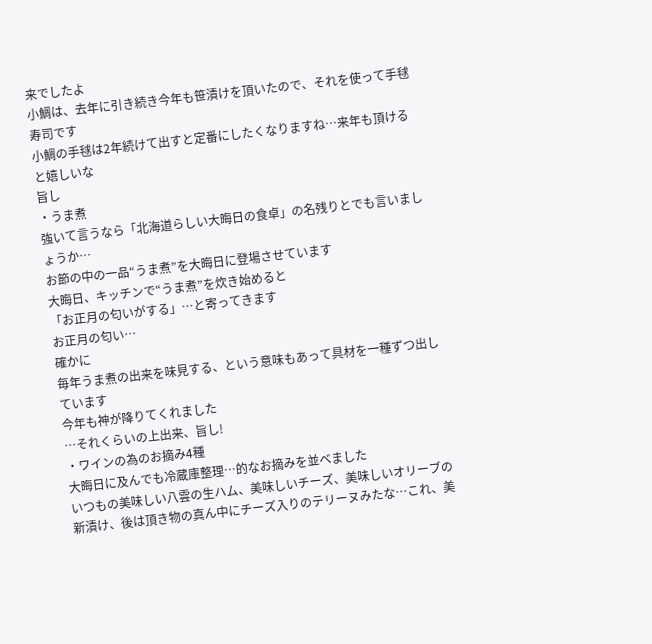来でしたよ
小鯛は、去年に引き続き今年も笹漬けを頂いたので、それを使って手毬寿司です
小鯛の手毬は2年続けて出すと定番にしたくなりますね…来年も頂けると嬉しいな
旨し
・うま煮
強いて言うなら「北海道らしい大晦日の食卓」の名残りとでも言いましょうか…
お節の中の一品“うま煮”を大晦日に登場させています
大晦日、キッチンで“うま煮”を炊き始めると
「お正月の匂いがする」…と寄ってきます
お正月の匂い…
確かに
毎年うま煮の出来を味見する、という意味もあって具材を一種ずつ出しています
今年も神が降りてくれました
…それくらいの上出来、旨し!
・ワインの為のお摘み4種
大晦日に及んでも冷蔵庫整理…的なお摘みを並べました
いつもの美味しい八雲の生ハム、美味しいチーズ、美味しいオリーブの新漬け、後は頂き物の真ん中にチーズ入りのテリーヌみたな…これ、美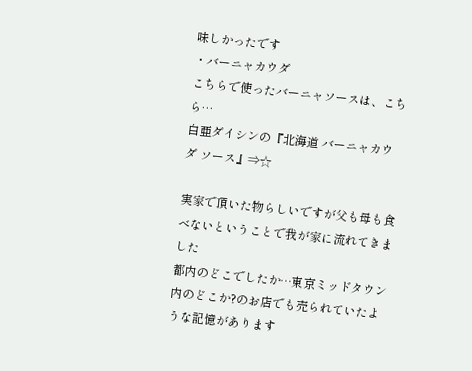味しかったです
・バーニャカウダ
こちらで使ったバーニャソースは、こちら…
白亜ダイシンの『北海道 バーニャカウダ ソース』⇒☆

実家で頂いた物らしいですが父も母も食べないということで我が家に流れてきました
都内のどこでしたか…東京ミッドタウン内のどこか?のお店でも売られていたような記憶があります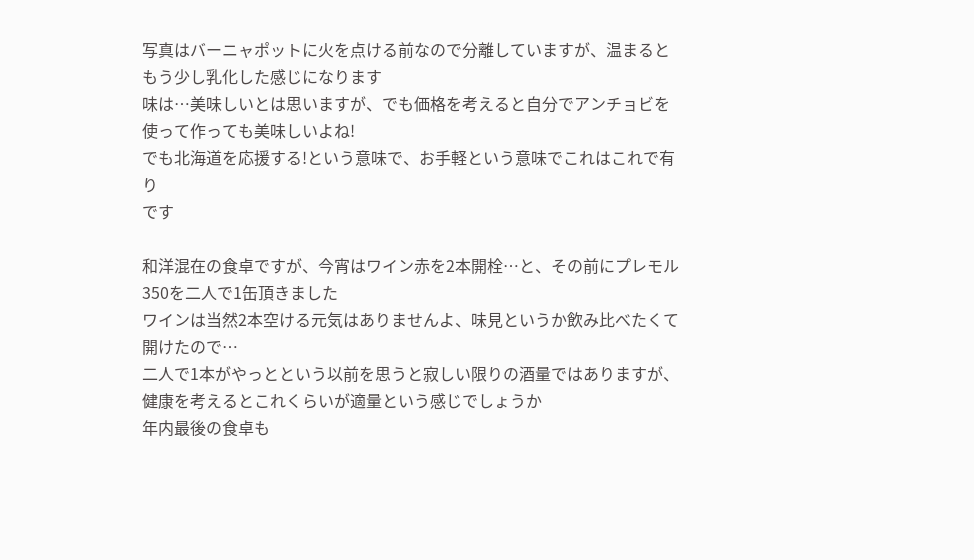写真はバーニャポットに火を点ける前なので分離していますが、温まるともう少し乳化した感じになります
味は…美味しいとは思いますが、でも価格を考えると自分でアンチョビを使って作っても美味しいよね!
でも北海道を応援する!という意味で、お手軽という意味でこれはこれで有り
です

和洋混在の食卓ですが、今宵はワイン赤を2本開栓…と、その前にプレモル350を二人で1缶頂きました
ワインは当然2本空ける元気はありませんよ、味見というか飲み比べたくて開けたので…
二人で1本がやっとという以前を思うと寂しい限りの酒量ではありますが、健康を考えるとこれくらいが適量という感じでしょうか
年内最後の食卓も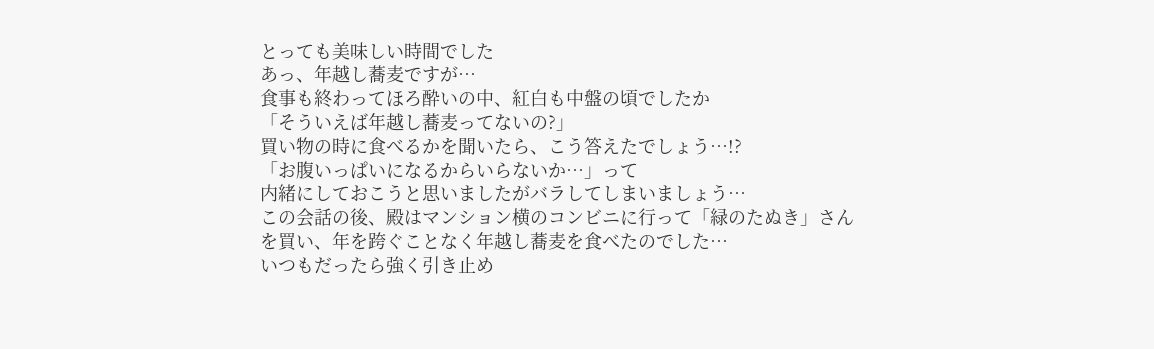とっても美味しい時間でした
あっ、年越し蕎麦ですが…
食事も終わってほろ酔いの中、紅白も中盤の頃でしたか
「そういえば年越し蕎麦ってないの?」
買い物の時に食べるかを聞いたら、こう答えたでしょう…!?
「お腹いっぱいになるからいらないか…」って
内緒にしておこうと思いましたがバラしてしまいましょう…
この会話の後、殿はマンション横のコンビニに行って「緑のたぬき」さんを買い、年を跨ぐことなく年越し蕎麦を食べたのでした…
いつもだったら強く引き止め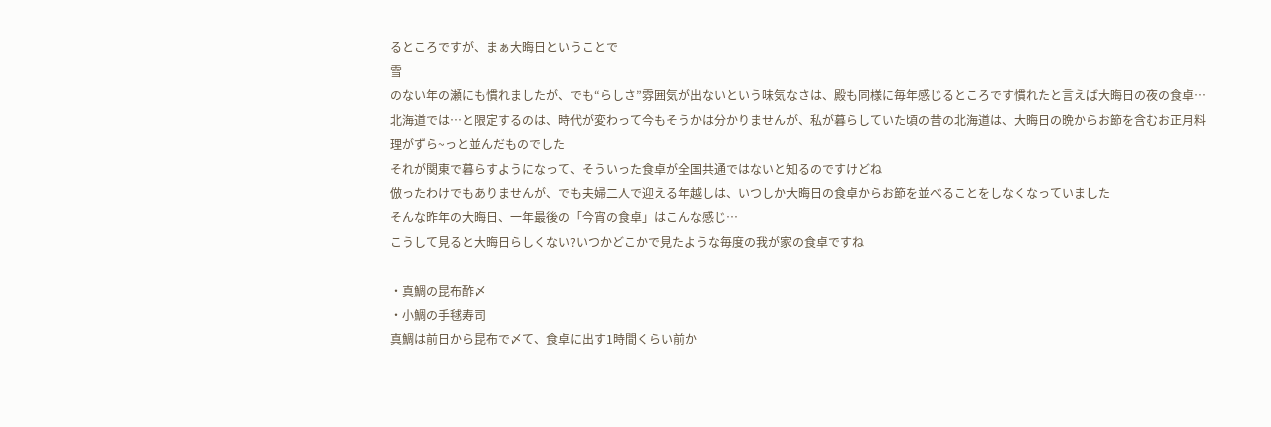るところですが、まぁ大晦日ということで
雪
のない年の瀬にも慣れましたが、でも“らしさ”雰囲気が出ないという味気なさは、殿も同様に毎年感じるところです慣れたと言えば大晦日の夜の食卓…
北海道では…と限定するのは、時代が変わって今もそうかは分かりませんが、私が暮らしていた頃の昔の北海道は、大晦日の晩からお節を含むお正月料理がずら~っと並んだものでした
それが関東で暮らすようになって、そういった食卓が全国共通ではないと知るのですけどね
倣ったわけでもありませんが、でも夫婦二人で迎える年越しは、いつしか大晦日の食卓からお節を並べることをしなくなっていました
そんな昨年の大晦日、一年最後の「今宵の食卓」はこんな感じ…
こうして見ると大晦日らしくない?いつかどこかで見たような毎度の我が家の食卓ですね

・真鯛の昆布酢〆
・小鯛の手毬寿司
真鯛は前日から昆布で〆て、食卓に出す1時間くらい前か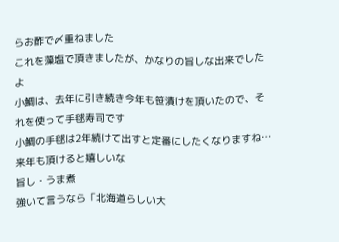らお酢で〆重ねました
これを藻塩で頂きましたが、かなりの旨しな出来でしたよ
小鯛は、去年に引き続き今年も笹漬けを頂いたので、それを使って手毬寿司です
小鯛の手毬は2年続けて出すと定番にしたくなりますね…来年も頂けると嬉しいな
旨し・うま煮
強いて言うなら「北海道らしい大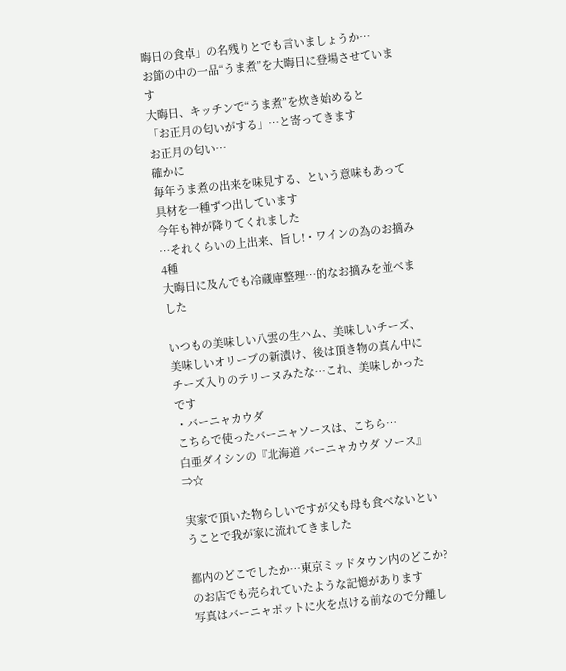晦日の食卓」の名残りとでも言いましょうか…
お節の中の一品“うま煮”を大晦日に登場させています
大晦日、キッチンで“うま煮”を炊き始めると
「お正月の匂いがする」…と寄ってきます
お正月の匂い…
確かに
毎年うま煮の出来を味見する、という意味もあって具材を一種ずつ出しています
今年も神が降りてくれました
…それくらいの上出来、旨し!・ワインの為のお摘み4種
大晦日に及んでも冷蔵庫整理…的なお摘みを並べました

いつもの美味しい八雲の生ハム、美味しいチーズ、美味しいオリーブの新漬け、後は頂き物の真ん中にチーズ入りのテリーヌみたな…これ、美味しかったです
・バーニャカウダ
こちらで使ったバーニャソースは、こちら…
白亜ダイシンの『北海道 バーニャカウダ ソース』⇒☆

実家で頂いた物らしいですが父も母も食べないということで我が家に流れてきました

都内のどこでしたか…東京ミッドタウン内のどこか?のお店でも売られていたような記憶があります
写真はバーニャポットに火を点ける前なので分離し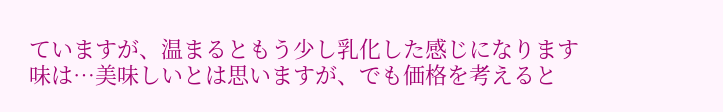ていますが、温まるともう少し乳化した感じになります
味は…美味しいとは思いますが、でも価格を考えると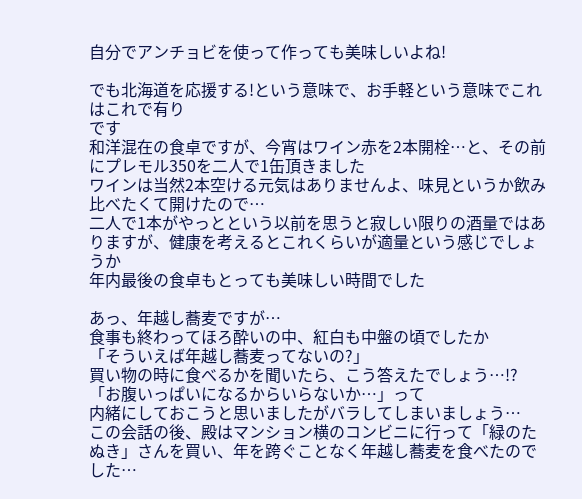自分でアンチョビを使って作っても美味しいよね!

でも北海道を応援する!という意味で、お手軽という意味でこれはこれで有り
です
和洋混在の食卓ですが、今宵はワイン赤を2本開栓…と、その前にプレモル350を二人で1缶頂きました
ワインは当然2本空ける元気はありませんよ、味見というか飲み比べたくて開けたので…
二人で1本がやっとという以前を思うと寂しい限りの酒量ではありますが、健康を考えるとこれくらいが適量という感じでしょうか
年内最後の食卓もとっても美味しい時間でした

あっ、年越し蕎麦ですが…
食事も終わってほろ酔いの中、紅白も中盤の頃でしたか
「そういえば年越し蕎麦ってないの?」
買い物の時に食べるかを聞いたら、こう答えたでしょう…!?
「お腹いっぱいになるからいらないか…」って
内緒にしておこうと思いましたがバラしてしまいましょう…
この会話の後、殿はマンション横のコンビニに行って「緑のたぬき」さんを買い、年を跨ぐことなく年越し蕎麦を食べたのでした…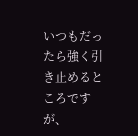いつもだったら強く引き止めるところですが、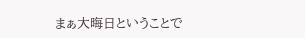まぁ大晦日ということで